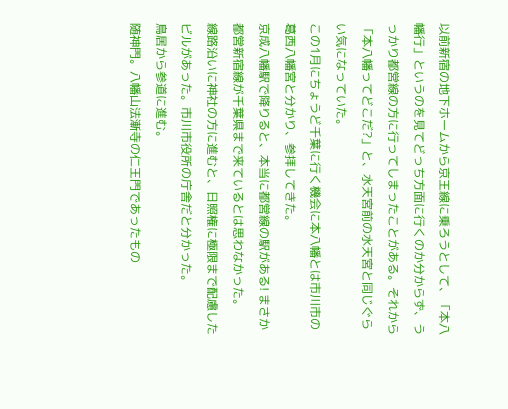以前新宿の地下ホームから京王線に乗ろうとして、「本八幡行」というのを見てどっち方面に行くのか分からず、うっかり都営線の方に行ってしまったことがある。それから「本八幡ってどこだ?」と、水天宮前の水天宮と同じぐらい気になっていた。
この1月にちょうど千葉に行く機会に本八幡とは市川市の葛西八幡宮と分かり、参拝してきた。
京成八幡駅で降りると、本当に都営線の駅がある! まさか都営新宿線が千葉県まで来ているとは思わなかった。
線路沿いに神社の方に進むと、日照権に極限まで配慮したビルがあった。市川市役所の庁舎だと分かった。
鳥居から参道に進む。
随神門。八幡山法漸寺の仁王門であったもの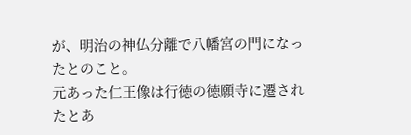が、明治の神仏分離で八幡宮の門になったとのこと。
元あった仁王像は行徳の徳願寺に遷されたとあ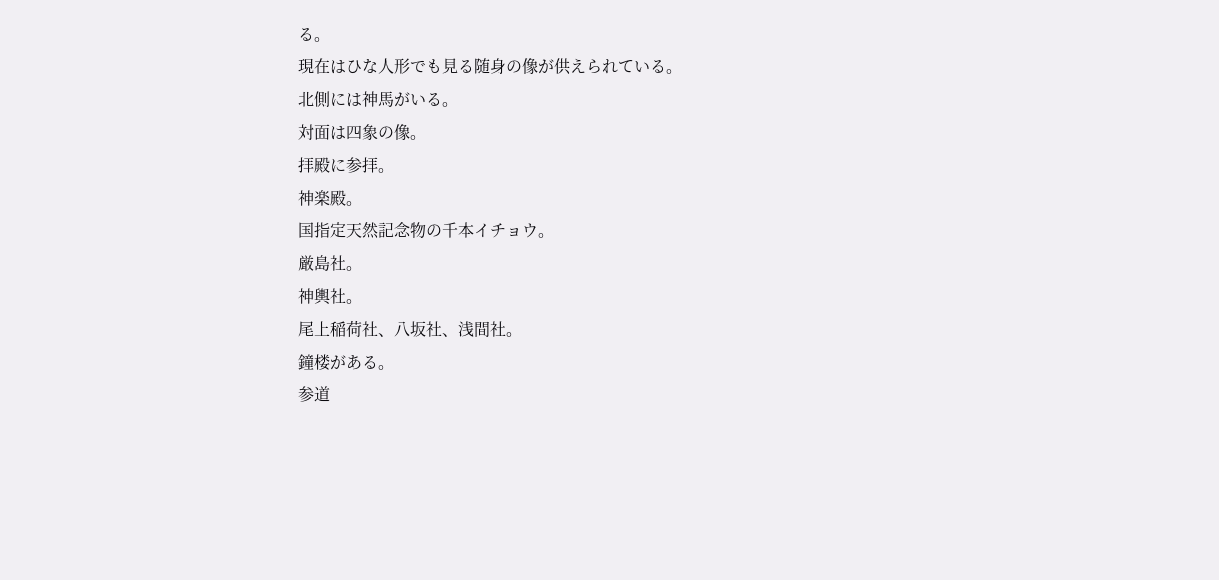る。
現在はひな人形でも見る随身の像が供えられている。
北側には神馬がいる。
対面は四象の像。
拝殿に参拝。
神楽殿。
国指定天然記念物の千本イチョウ。
厳島社。
神輿社。
尾上稲荷社、八坂社、浅間社。
鐘楼がある。
参道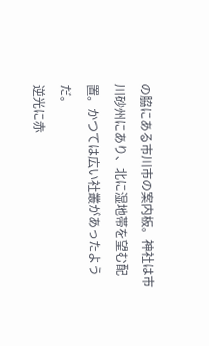の脇にある市川市の案内板。神社は市川砂州にあり、北に湿地帯を望む配置。かつては広い社叢があったようだ。
逆光に赤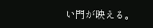い門が映える。